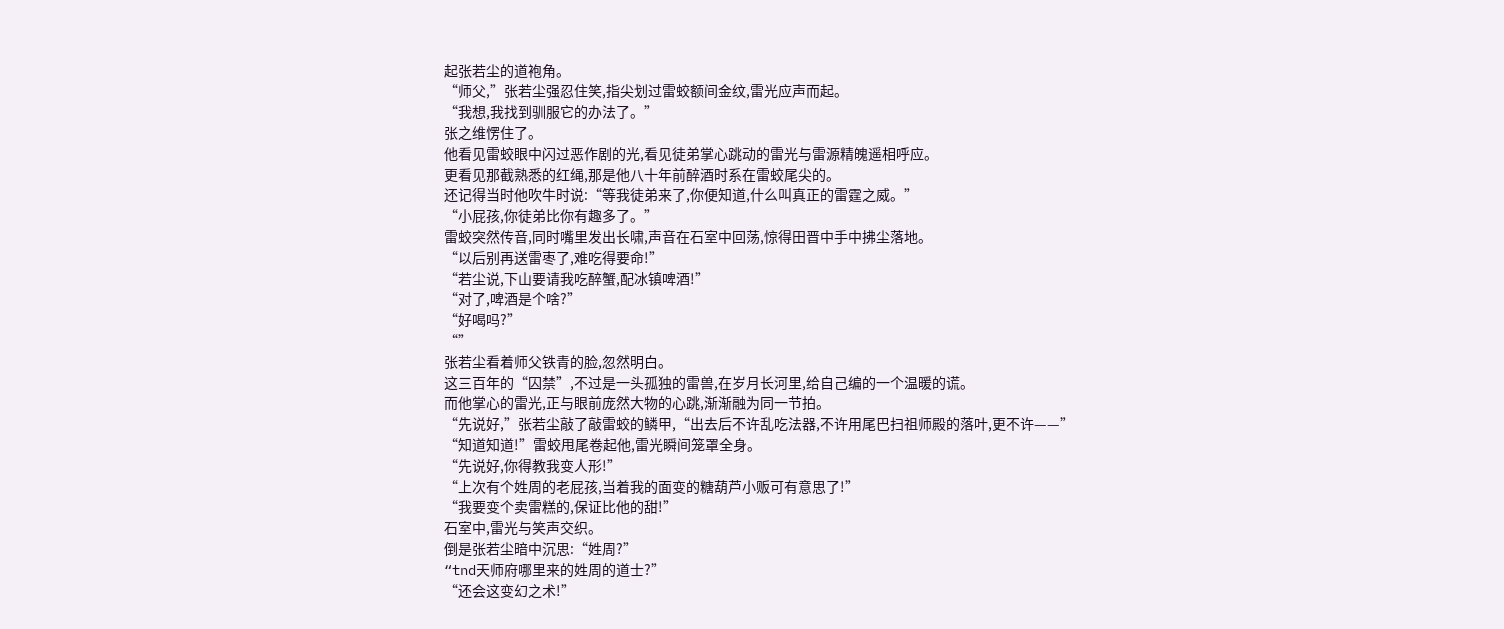起张若尘的道袍角。
“师父,”张若尘强忍住笑,指尖划过雷蛟额间金纹,雷光应声而起。
“我想,我找到驯服它的办法了。”
张之维愣住了。
他看见雷蛟眼中闪过恶作剧的光,看见徒弟掌心跳动的雷光与雷源精魄遥相呼应。
更看见那截熟悉的红绳,那是他八十年前醉酒时系在雷蛟尾尖的。
还记得当时他吹牛时说:“等我徒弟来了,你便知道,什么叫真正的雷霆之威。”
“小屁孩,你徒弟比你有趣多了。”
雷蛟突然传音,同时嘴里发出长啸,声音在石室中回荡,惊得田晋中手中拂尘落地。
“以后别再送雷枣了,难吃得要命!”
“若尘说,下山要请我吃醉蟹,配冰镇啤酒!”
“对了,啤酒是个啥?”
“好喝吗?”
“”
张若尘看着师父铁青的脸,忽然明白。
这三百年的“囚禁”,不过是一头孤独的雷兽,在岁月长河里,给自己编的一个温暖的谎。
而他掌心的雷光,正与眼前庞然大物的心跳,渐渐融为同一节拍。
“先说好,”张若尘敲了敲雷蛟的鳞甲,“出去后不许乱吃法器,不许用尾巴扫祖师殿的落叶,更不许——”
“知道知道!”雷蛟甩尾卷起他,雷光瞬间笼罩全身。
“先说好,你得教我变人形!”
“上次有个姓周的老屁孩,当着我的面变的糖葫芦小贩可有意思了!”
“我要变个卖雷糕的,保证比他的甜!”
石室中,雷光与笑声交织。
倒是张若尘暗中沉思:“姓周?”
“tnd天师府哪里来的姓周的道士?”
“还会这变幻之术!”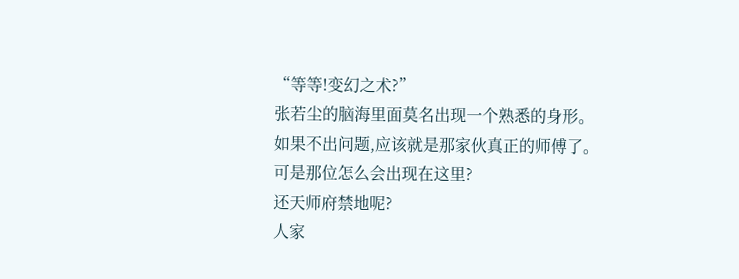“等等!变幻之术?”
张若尘的脑海里面莫名出现一个熟悉的身形。
如果不出问题,应该就是那家伙真正的师傅了。
可是那位怎么会出现在这里?
还天师府禁地呢?
人家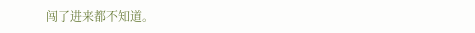闯了进来都不知道。